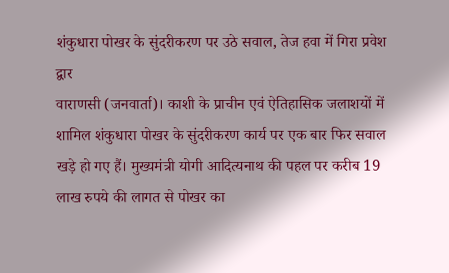शंकुधारा पोखर के सुंदरीकरण पर उठे सवाल, तेज हवा में गिरा प्रवेश द्वार
वाराणसी (जनवार्ता)। काशी के प्राचीन एवं ऐतिहासिक जलाशयों में शामिल शंकुधारा पोखर के सुंदरीकरण कार्य पर एक बार फिर सवाल खड़े हो गए हैं। मुख्यमंत्री योगी आदित्यनाथ की पहल पर करीब 19 लाख रुपये की लागत से पोखर का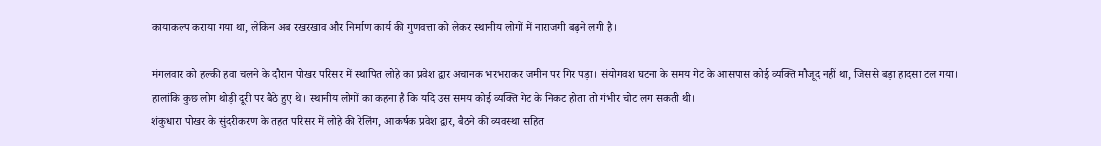कायाकल्प कराया गया था, लेकिन अब रखरखाव और निर्माण कार्य की गुणवत्ता को लेकर स्थानीय लोगों में नाराजगी बढ़ने लगी है।

मंगलवार को हल्की हवा चलने के दौरान पोखर परिसर में स्थापित लोहे का प्रवेश द्वार अचानक भरभराकर जमीन पर गिर पड़ा। संयोगवश घटना के समय गेट के आसपास कोई व्यक्ति मौजूद नहीं था, जिससे बड़ा हादसा टल गया। हालांकि कुछ लोग थोड़ी दूरी पर बैठे हुए थे। स्थानीय लोगों का कहना है कि यदि उस समय कोई व्यक्ति गेट के निकट होता तो गंभीर चोट लग सकती थी।
शंकुधारा पोखर के सुंदरीकरण के तहत परिसर में लोहे की रेलिंग, आकर्षक प्रवेश द्वार, बैठने की व्यवस्था सहित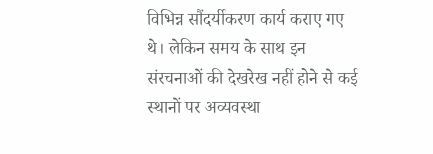विभिन्न सौंदर्यीकरण कार्य कराए गए थे। लेकिन समय के साथ इन संरचनाओं की देखरेख नहीं होने से कई स्थानों पर अव्यवस्था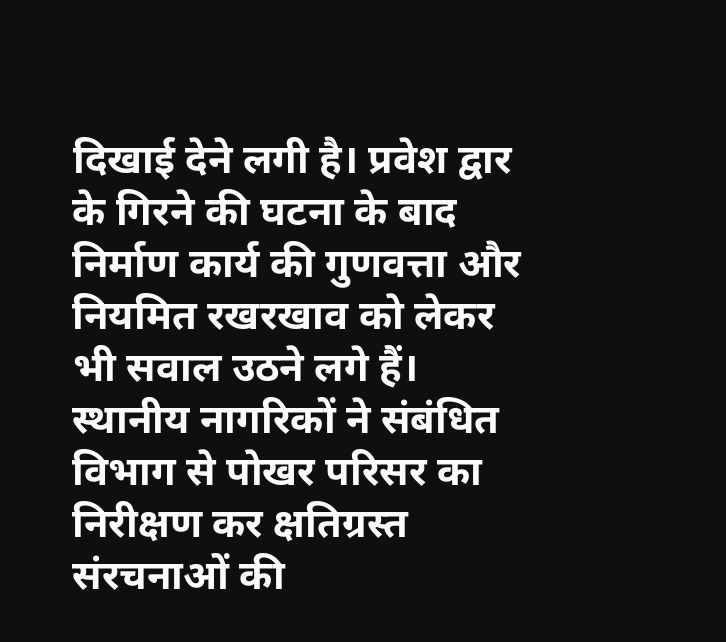दिखाई देने लगी है। प्रवेश द्वार के गिरने की घटना के बाद निर्माण कार्य की गुणवत्ता और नियमित रखरखाव को लेकर भी सवाल उठने लगे हैं।
स्थानीय नागरिकों ने संबंधित विभाग से पोखर परिसर का निरीक्षण कर क्षतिग्रस्त संरचनाओं की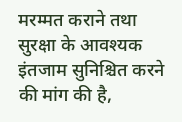मरम्मत कराने तथा सुरक्षा के आवश्यक इंतजाम सुनिश्चित करने की मांग की है,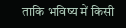ताकि भविष्य में किसी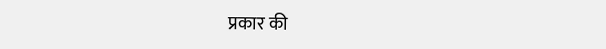प्रकार की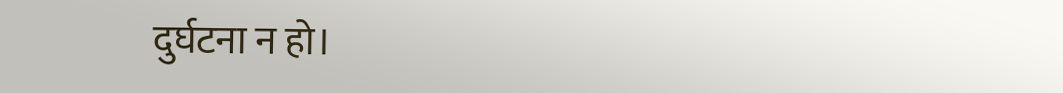दुर्घटना न हो।